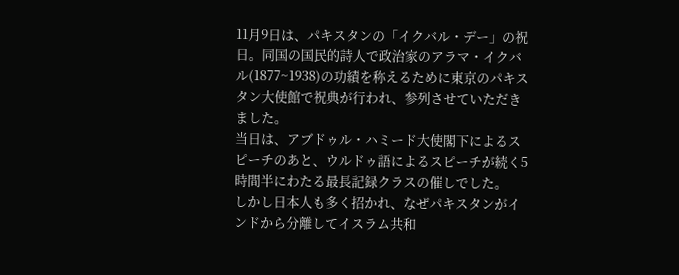11月9日は、パキスタンの「イクバル・デー」の祝日。同国の国民的詩人で政治家のアラマ・イクバル(1877~1938)の功績を称えるために東京のパキスタン大使館で祝典が行われ、参列させていただきました。
当日は、アブドゥル・ハミード大使閣下によるスピーチのあと、ウルドゥ語によるスピーチが続く5時間半にわたる最長記録クラスの催しでした。
しかし日本人も多く招かれ、なぜパキスタンがインドから分離してイスラム共和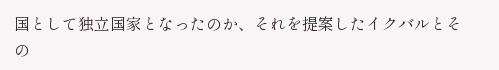国として独立国家となったのか、それを提案したイクバルとその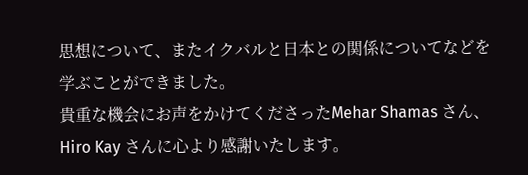思想について、またイクバルと日本との関係についてなどを学ぶことができました。
貴重な機会にお声をかけてくださったMehar Shamas さん、Hiro Kay さんに心より感謝いたします。